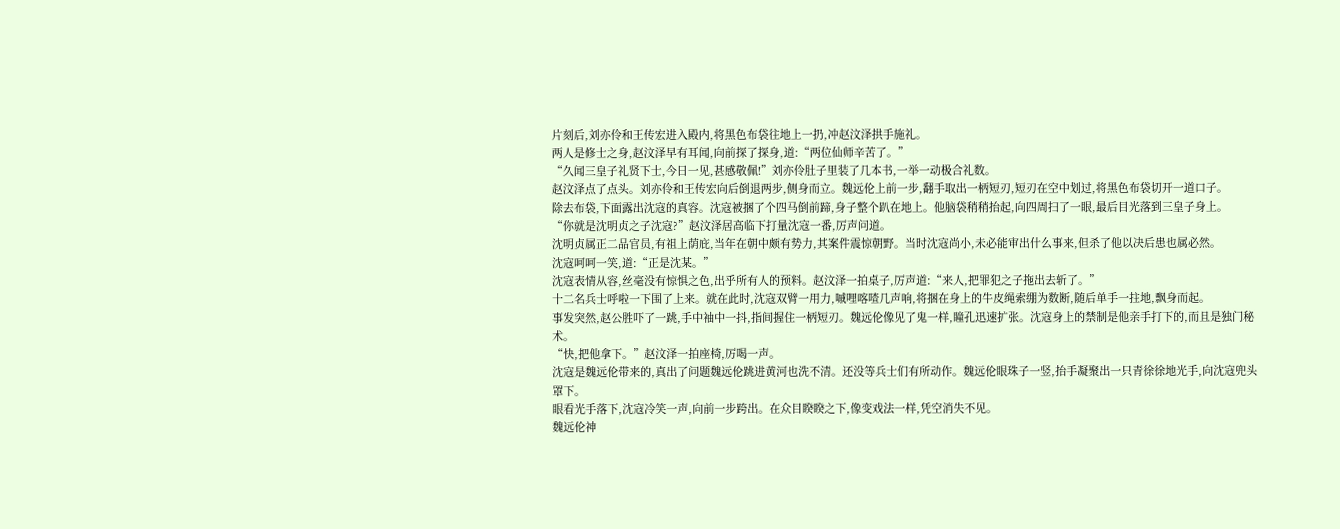片刻后,刘亦伶和王传宏进入殿内,将黑色布袋往地上一扔,冲赵汶泽拱手施礼。
两人是修士之身,赵汶泽早有耳闻,向前探了探身,道:“两位仙师辛苦了。”
“久闻三皇子礼贤下士,今日一见,甚感敬佩!”刘亦伶肚子里装了几本书,一举一动极合礼数。
赵汶泽点了点头。刘亦伶和王传宏向后倒退两步,侧身而立。魏远伦上前一步,翻手取出一柄短刃,短刃在空中划过,将黑色布袋切开一道口子。
除去布袋,下面露出沈寇的真容。沈寇被捆了个四马倒前蹄,身子整个趴在地上。他脑袋稍稍抬起,向四周扫了一眼,最后目光落到三皇子身上。
“你就是沈明贞之子沈寇?”赵汶泽居高临下打量沈寇一番,厉声问道。
沈明贞属正二品官员,有祖上荫庇,当年在朝中颇有势力,其案件震惊朝野。当时沈寇尚小,未必能审出什么事来,但杀了他以决后患也属必然。
沈寇呵呵一笑,道:“正是沈某。”
沈寇表情从容,丝毫没有惊惧之色,出乎所有人的预料。赵汶泽一拍桌子,厉声道:“来人,把罪犯之子拖出去斩了。”
十二名兵士呼啦一下围了上来。就在此时,沈寇双臂一用力,嘁哩喀喳几声响,将捆在身上的牛皮绳索绷为数断,随后单手一拄地,飘身而起。
事发突然,赵公胜吓了一跳,手中袖中一抖,指间握住一柄短刃。魏远伦像见了鬼一样,瞳孔迅速扩张。沈寇身上的禁制是他亲手打下的,而且是独门秘术。
“快,把他拿下。”赵汶泽一拍座椅,厉喝一声。
沈寇是魏远伦带来的,真出了问题魏远伦跳进黄河也洗不清。还没等兵士们有所动作。魏远伦眼珠子一竖,抬手凝聚出一只青徐徐地光手,向沈寇兜头罩下。
眼看光手落下,沈寇冷笑一声,向前一步跨出。在众目睽睽之下,像变戏法一样,凭空消失不见。
魏远伦神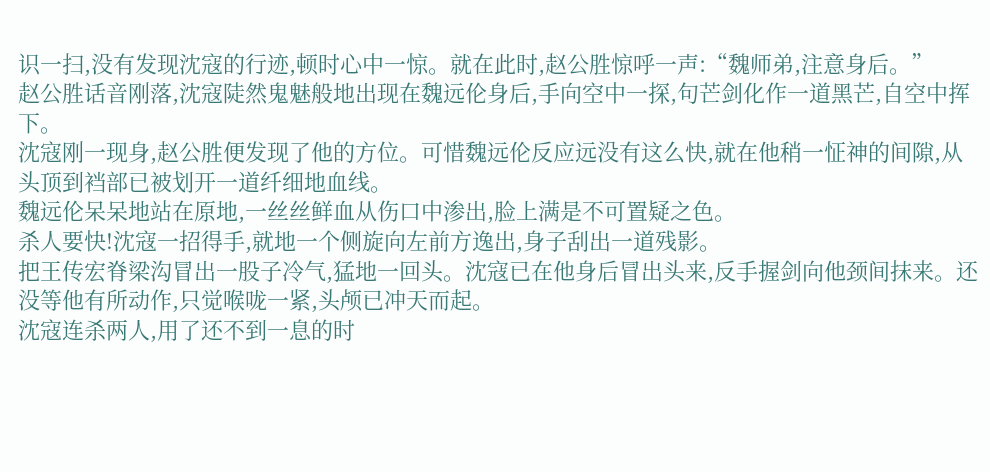识一扫,没有发现沈寇的行迹,顿时心中一惊。就在此时,赵公胜惊呼一声:“魏师弟,注意身后。”
赵公胜话音刚落,沈寇陡然鬼魅般地出现在魏远伦身后,手向空中一探,句芒剑化作一道黑芒,自空中挥下。
沈寇刚一现身,赵公胜便发现了他的方位。可惜魏远伦反应远没有这么快,就在他稍一怔神的间隙,从头顶到裆部已被划开一道纤细地血线。
魏远伦呆呆地站在原地,一丝丝鲜血从伤口中渗出,脸上满是不可置疑之色。
杀人要快!沈寇一招得手,就地一个侧旋向左前方逸出,身子刮出一道残影。
把王传宏脊梁沟冒出一股子冷气,猛地一回头。沈寇已在他身后冒出头来,反手握剑向他颈间抹来。还没等他有所动作,只觉喉咙一紧,头颅已冲天而起。
沈寇连杀两人,用了还不到一息的时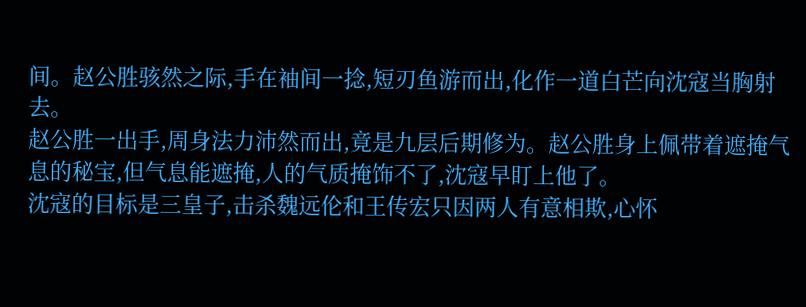间。赵公胜骇然之际,手在袖间一捻,短刃鱼游而出,化作一道白芒向沈寇当胸射去。
赵公胜一出手,周身法力沛然而出,竟是九层后期修为。赵公胜身上佩带着遮掩气息的秘宝,但气息能遮掩,人的气质掩饰不了,沈寇早盯上他了。
沈寇的目标是三皇子,击杀魏远伦和王传宏只因两人有意相欺,心怀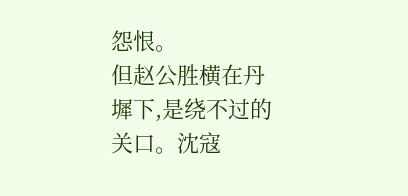怨恨。
但赵公胜横在丹墀下,是绕不过的关口。沈寇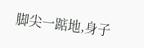脚尖一踮地,身子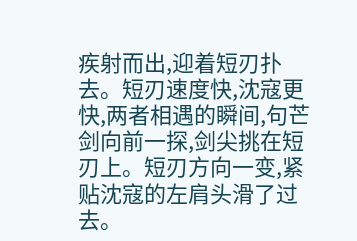疾射而出,迎着短刃扑去。短刃速度快,沈寇更快,两者相遇的瞬间,句芒剑向前一探,剑尖挑在短刃上。短刃方向一变,紧贴沈寇的左肩头滑了过去。